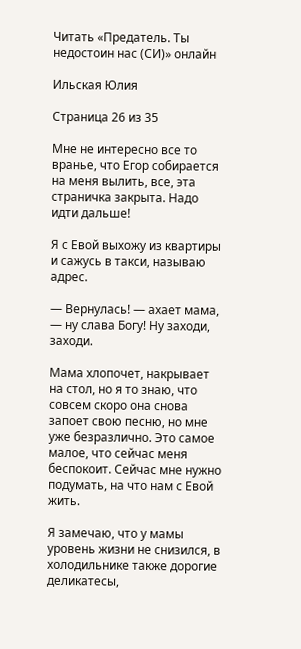Читать «Предатель. Ты недостоин нас (СИ)» онлайн

Ильская Юлия

Страница 26 из 35

Мне не интересно все то вранье, что Егор собирается на меня вылить, все, эта страничка закрыта. Надо идти дальше!

Я с Евой выхожу из квартиры и сажусь в такси, называю адрес.

— Вернулась! — ахает мама, — ну слава Богу! Ну заходи, заходи.

Мама хлопочет, накрывает на стол, но я то знаю, что совсем скоро она снова запоет свою песню, но мне уже безразлично. Это самое малое, что сейчас меня беспокоит. Сейчас мне нужно подумать, на что нам с Евой жить.

Я замечаю, что у мамы уровень жизни не снизился, в холодильнике также дорогие деликатесы,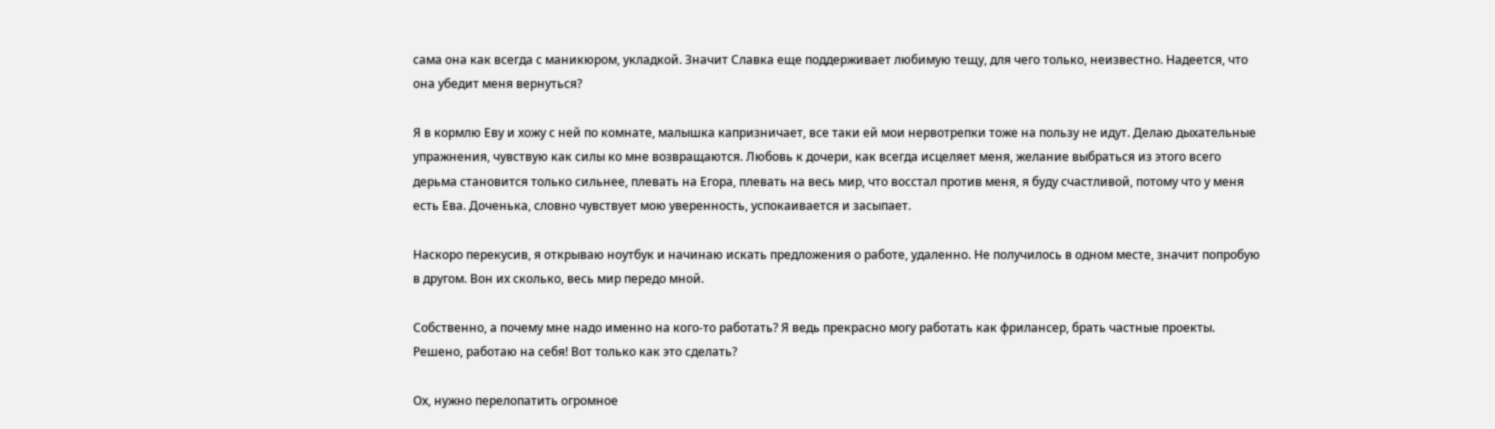сама она как всегда с маникюром, укладкой. Значит Славка еще поддерживает любимую тещу, для чего только, неизвестно. Надеется, что она убедит меня вернуться?

Я в кормлю Еву и хожу с ней по комнате, малышка капризничает, все таки ей мои нервотрепки тоже на пользу не идут. Делаю дыхательные упражнения, чувствую как силы ко мне возвращаются. Любовь к дочери, как всегда исцеляет меня, желание выбраться из этого всего дерьма становится только сильнее, плевать на Егора, плевать на весь мир, что восстал против меня, я буду счастливой, потому что у меня есть Ева. Доченька, словно чувствует мою уверенность, успокаивается и засыпает.

Наскоро перекусив, я открываю ноутбук и начинаю искать предложения о работе, удаленно. Не получилось в одном месте, значит попробую в другом. Вон их сколько, весь мир передо мной.

Собственно, а почему мне надо именно на кого-то работать? Я ведь прекрасно могу работать как фрилансер, брать частные проекты. Решено, работаю на себя! Вот только как это сделать?

Ох, нужно перелопатить огромное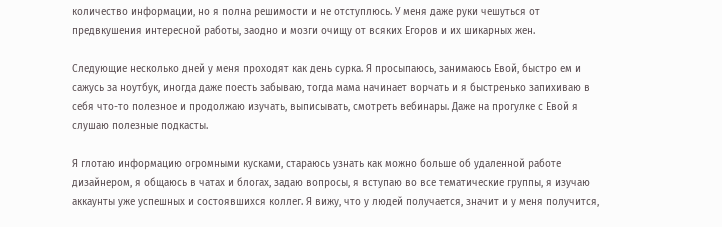количество информации, но я полна решимости и не отступлюсь. У меня даже руки чешуться от предвкушения интересной работы, заодно и мозги очищу от всяких Егоров и их шикарных жен.

Следующие несколько дней у меня проходят как день сурка. Я просыпаюсь, занимаюсь Евой, быстро ем и сажусь за ноутбук, иногда даже поесть забываю, тогда мама начинает ворчать и я быстренько запихиваю в себя что-то полезное и продолжаю изучать, выписывать, смотреть вебинары. Даже на прогулке с Евой я слушаю полезные подкасты.

Я глотаю информацию огромными кусками, стараюсь узнать как можно больше об удаленной работе дизайнером, я общаюсь в чатах и блогах, задаю вопросы, я вступаю во все тематические группы, я изучаю аккаунты уже успешных и состоявшихся коллег. Я вижу, что у людей получается, значит и у меня получится,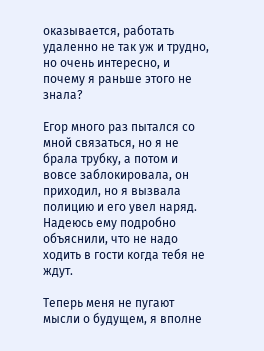оказывается, работать удаленно не так уж и трудно, но очень интересно, и почему я раньше этого не знала?

Егор много раз пытался со мной связаться, но я не брала трубку, а потом и вовсе заблокировала, он приходил, но я вызвала полицию и его увел наряд. Надеюсь ему подробно объяснили, что не надо ходить в гости когда тебя не ждут.

Теперь меня не пугают мысли о будущем, я вполне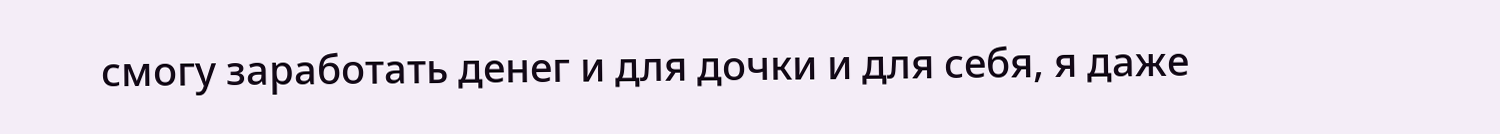смогу заработать денег и для дочки и для себя, я даже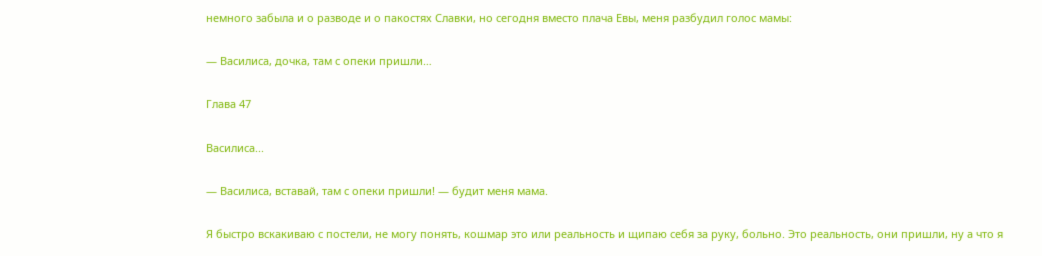немного забыла и о разводе и о пакостях Славки, но сегодня вместо плача Евы, меня разбудил голос мамы:

— Василиса, дочка, там с опеки пришли…

Глава 47

Василиса...

— Василиса, вставай, там с опеки пришли! — будит меня мама.

Я быстро вскакиваю с постели, не могу понять, кошмар это или реальность и щипаю себя за руку, больно. Это реальность, они пришли, ну а что я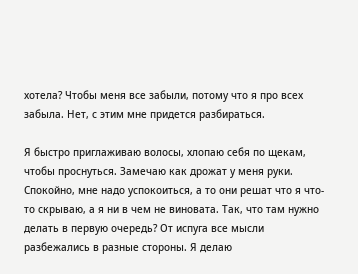хотела? Чтобы меня все забыли, потому что я про всех забыла. Нет, с этим мне придется разбираться.

Я быстро приглаживаю волосы, хлопаю себя по щекам, чтобы проснуться. Замечаю как дрожат у меня руки. Спокойно, мне надо успокоиться, а то они решат что я что-то скрываю, а я ни в чем не виновата. Так, что там нужно делать в первую очередь? От испуга все мысли разбежались в разные стороны. Я делаю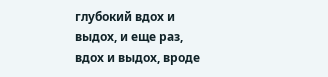глубокий вдох и выдох, и еще раз, вдох и выдох, вроде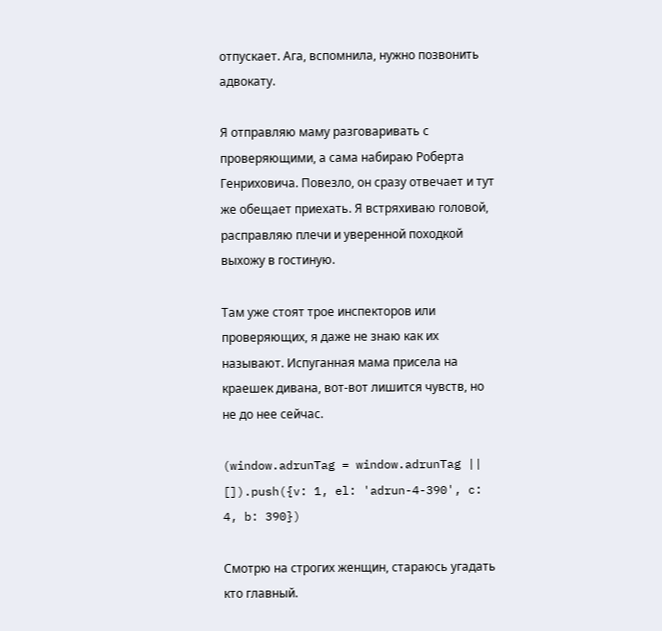отпускает. Ага, вспомнила, нужно позвонить адвокату.

Я отправляю маму разговаривать с проверяющими, а сама набираю Роберта Генриховича. Повезло, он сразу отвечает и тут же обещает приехать. Я встряхиваю головой, расправляю плечи и уверенной походкой выхожу в гостиную.

Там уже стоят трое инспекторов или проверяющих, я даже не знаю как их называют. Испуганная мама присела на краешек дивана, вот-вот лишится чувств, но не до нее сейчас.

(window.adrunTag = window.adrunTag || []).push({v: 1, el: 'adrun-4-390', c: 4, b: 390})

Смотрю на строгих женщин, стараюсь угадать кто главный.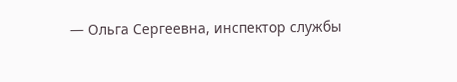— Ольга Сергеевна, инспектор службы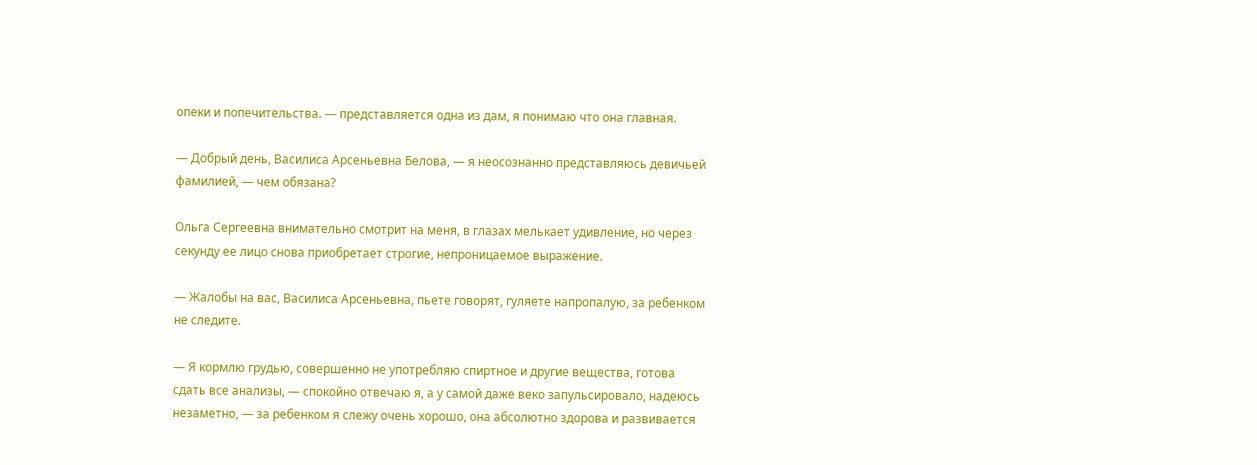опеки и попечительства. — представляется одна из дам, я понимаю что она главная.

— Добрый день, Василиса Арсеньевна Белова, — я неосознанно представляюсь девичьей фамилией, — чем обязана?

Ольга Сергеевна внимательно смотрит на меня, в глазах мелькает удивление, но через секунду ее лицо снова приобретает строгие, непроницаемое выражение.

— Жалобы на вас, Василиса Арсеньевна, пьете говорят, гуляете напропалую, за ребенком не следите.

— Я кормлю грудью, совершенно не употребляю спиртное и другие вещества, готова сдать все анализы, — спокойно отвечаю я, а у самой даже веко запульсировало, надеюсь незаметно, — за ребенком я слежу очень хорошо, она абсолютно здорова и развивается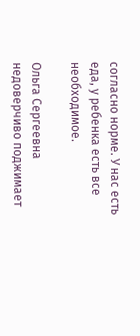согласно норме. У нас есть еда, у ребенка есть все необходимое.

Ольга Сергеевна недоверчиво поджимает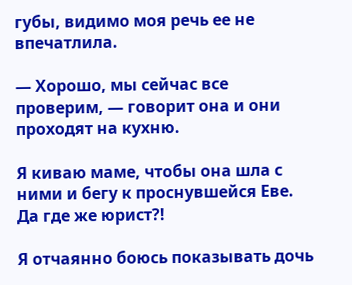губы, видимо моя речь ее не впечатлила.

— Хорошо, мы сейчас все проверим, — говорит она и они проходят на кухню.

Я киваю маме, чтобы она шла с ними и бегу к проснувшейся Еве. Да где же юрист?!

Я отчаянно боюсь показывать дочь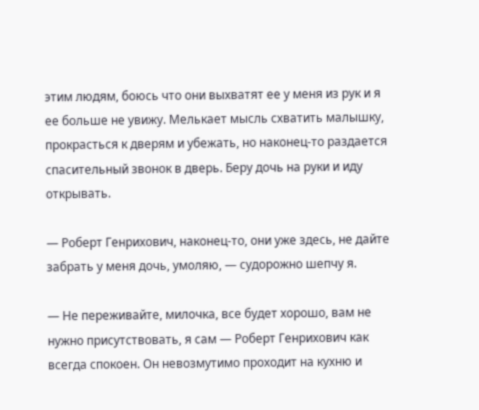этим людям, боюсь что они выхватят ее у меня из рук и я ее больше не увижу. Мелькает мысль схватить малышку, прокрасться к дверям и убежать, но наконец-то раздается спасительный звонок в дверь. Беру дочь на руки и иду открывать.

— Роберт Генрихович, наконец-то, они уже здесь, не дайте забрать у меня дочь, умоляю, — судорожно шепчу я.

— Не переживайте, милочка, все будет хорошо, вам не нужно присутствовать, я сам — Роберт Генрихович как всегда спокоен. Он невозмутимо проходит на кухню и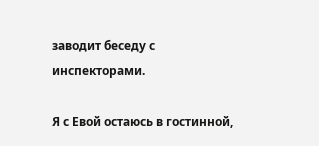заводит беседу с инспекторами.

Я с Евой остаюсь в гостинной,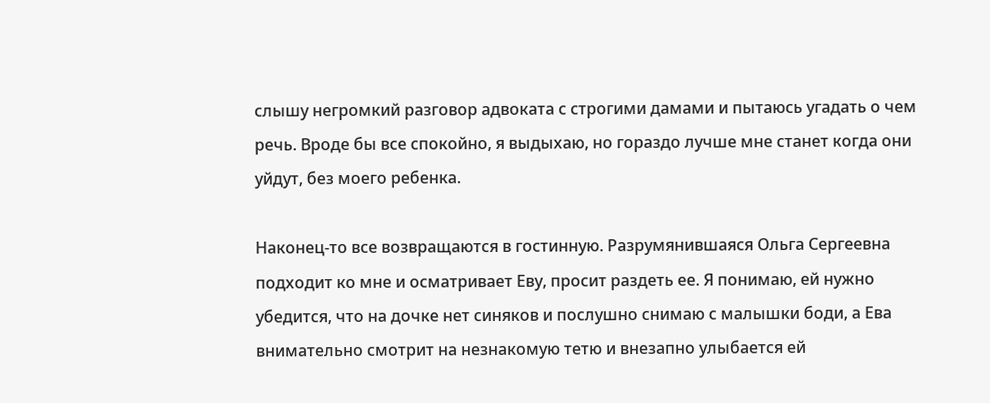слышу негромкий разговор адвоката с строгими дамами и пытаюсь угадать о чем речь. Вроде бы все спокойно, я выдыхаю, но гораздо лучше мне станет когда они уйдут, без моего ребенка.

Наконец-то все возвращаются в гостинную. Разрумянившаяся Ольга Сергеевна подходит ко мне и осматривает Еву, просит раздеть ее. Я понимаю, ей нужно убедится, что на дочке нет синяков и послушно снимаю с малышки боди, а Ева внимательно смотрит на незнакомую тетю и внезапно улыбается ей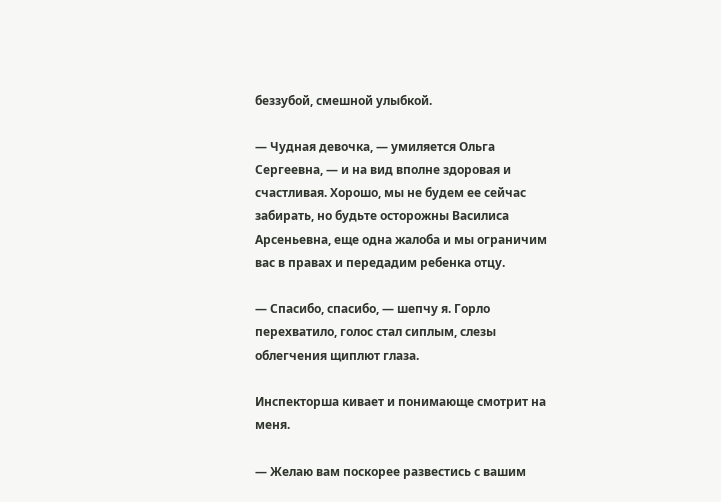беззубой, смешной улыбкой.

— Чудная девочка, — умиляется Ольга Сергеевна, — и на вид вполне здоровая и счастливая. Хорошо, мы не будем ее сейчас забирать, но будьте осторожны Василиса Арсеньевна, еще одна жалоба и мы ограничим вас в правах и передадим ребенка отцу.

— Спасибо, спасибо, — шепчу я. Горло перехватило, голос стал сиплым, слезы облегчения щиплют глаза.

Инспекторша кивает и понимающе смотрит на меня.

— Желаю вам поскорее развестись с вашим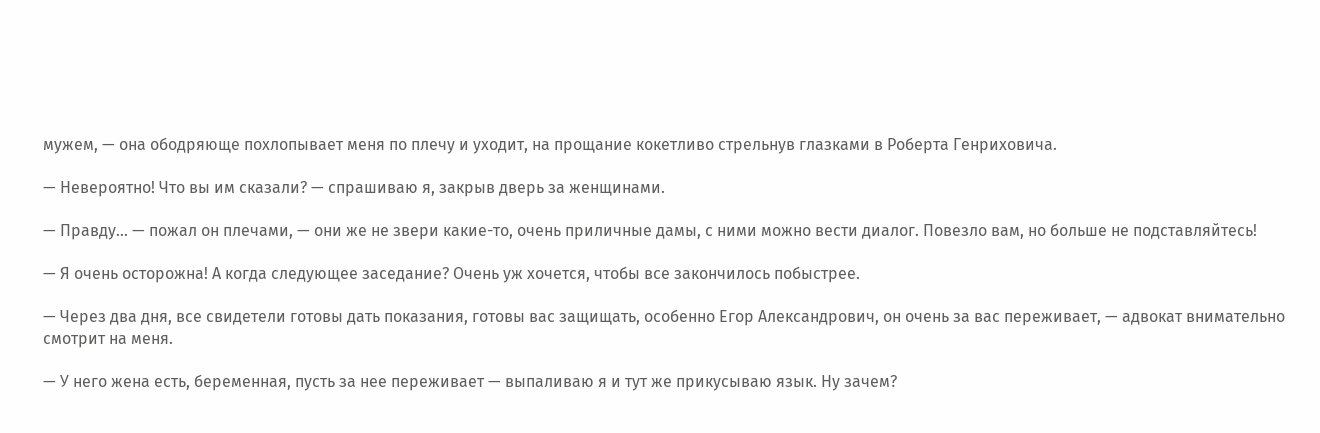мужем, — она ободряюще похлопывает меня по плечу и уходит, на прощание кокетливо стрельнув глазками в Роберта Генриховича.

— Невероятно! Что вы им сказали? — спрашиваю я, закрыв дверь за женщинами.

— Правду… — пожал он плечами, — они же не звери какие-то, очень приличные дамы, с ними можно вести диалог. Повезло вам, но больше не подставляйтесь!

— Я очень осторожна! А когда следующее заседание? Очень уж хочется, чтобы все закончилось побыстрее.

— Через два дня, все свидетели готовы дать показания, готовы вас защищать, особенно Егор Александрович, он очень за вас переживает, — адвокат внимательно смотрит на меня.

— У него жена есть, беременная, пусть за нее переживает — выпаливаю я и тут же прикусываю язык. Ну зачем?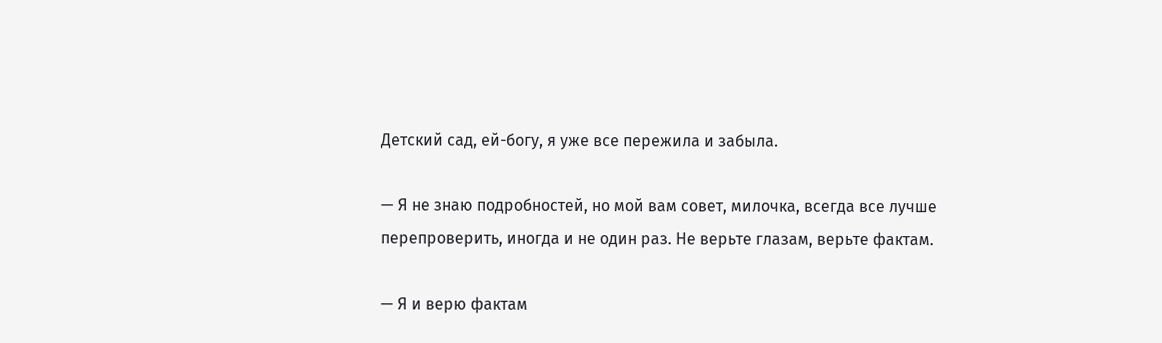Детский сад, ей-богу, я уже все пережила и забыла.

— Я не знаю подробностей, но мой вам совет, милочка, всегда все лучше перепроверить, иногда и не один раз. Не верьте глазам, верьте фактам.

— Я и верю фактам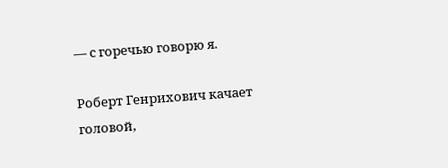— с горечью говорю я.

Роберт Генрихович качает головой,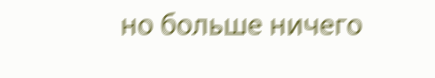но больше ничего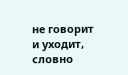не говорит и уходит, словно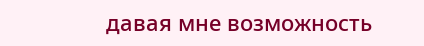давая мне возможность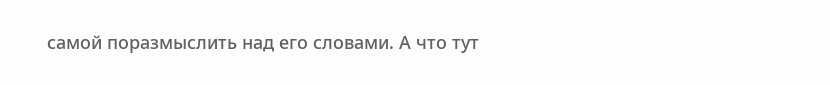самой поразмыслить над его словами. А что тут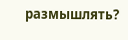размышлять?